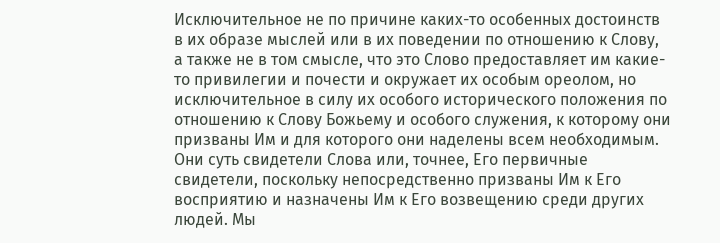Исключительное не по причине каких-то особенных достоинств в их образе мыслей или в их поведении по отношению к Слову, а также не в том смысле, что это Слово предоставляет им какие-то привилегии и почести и окружает их особым ореолом, но исключительное в силу их особого исторического положения по отношению к Слову Божьему и особого служения, к которому они призваны Им и для которого они наделены всем необходимым. Они суть свидетели Слова или, точнее, Его первичные свидетели, поскольку непосредственно призваны Им к Его восприятию и назначены Им к Его возвещению среди других людей. Мы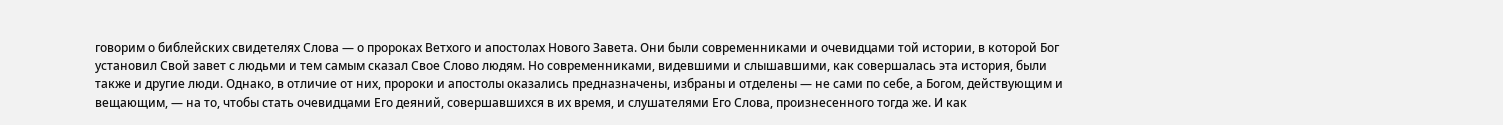говорим о библейских свидетелях Слова — о пророках Ветхого и апостолах Нового Завета. Они были современниками и очевидцами той истории, в которой Бог установил Свой завет с людьми и тем самым сказал Свое Слово людям. Но современниками, видевшими и слышавшими, как совершалась эта история, были также и другие люди. Однако, в отличие от них, пророки и апостолы оказались предназначены, избраны и отделены — не сами по себе, а Богом, действующим и вещающим, — на то, чтобы стать очевидцами Его деяний, совершавшихся в их время, и слушателями Его Слова, произнесенного тогда же. И как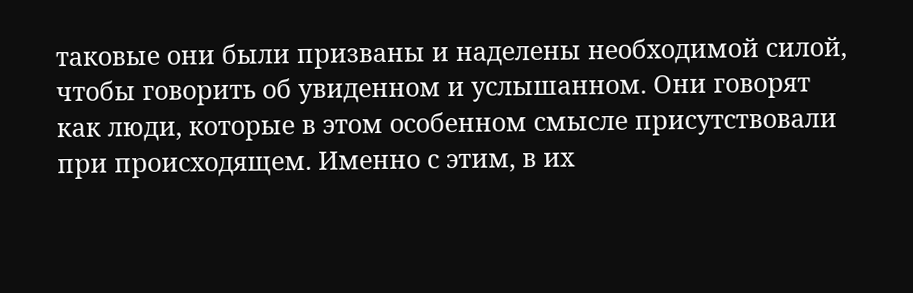таковые они были призваны и наделены необходимой силой, чтобы говорить об увиденном и услышанном. Они говорят как люди, которые в этом особенном смысле присутствовали при происходящем. Именно с этим, в их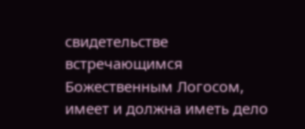свидетельстве встречающимся Божественным Логосом, имеет и должна иметь дело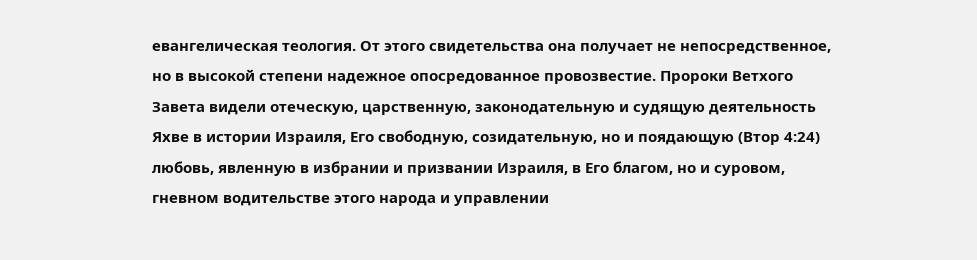евангелическая теология. От этого свидетельства она получает не непосредственное, но в высокой степени надежное опосредованное провозвестие. Пророки Ветхого Завета видели отеческую, царственную, законодательную и судящую деятельность Яхве в истории Израиля, Его свободную, созидательную, но и поядающую (Втор 4:24) любовь, явленную в избрании и призвании Израиля, в Его благом, но и суровом, гневном водительстве этого народа и управлении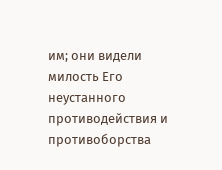им; они видели милость Его неустанного противодействия и противоборства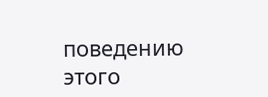поведению этого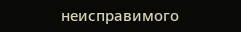неисправимого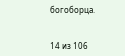богоборца.


14 из 106